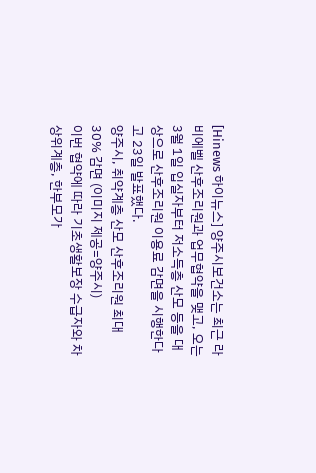[Hinews 하이뉴스] 양주시보건소는 최근 라비에벨 산후조리원과 업무협약을 맺고, 오는 3월 1일 입실자부터 저소득층 산모 등을 대상으로 산후조리원 이용료 감면을 시행한다고 23일 발표했다.
양주시, 취약계층 산모 산후조리원 최대 30% 감면 (이미지 제공=양주시)
이번 협약에 따라 기초생활보장 수급자와 차상위계층, 한부모가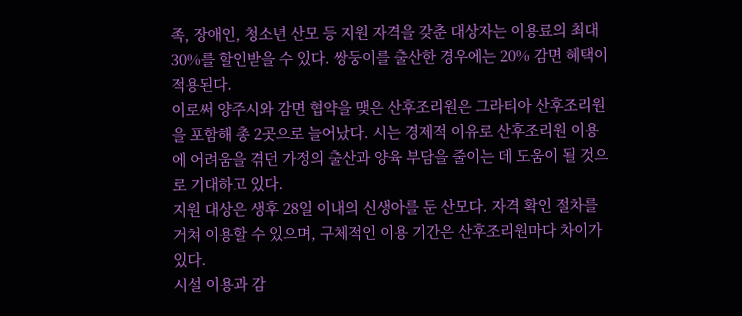족, 장애인, 청소년 산모 등 지원 자격을 갖춘 대상자는 이용료의 최대 30%를 할인받을 수 있다. 쌍둥이를 출산한 경우에는 20% 감면 혜택이 적용된다.
이로써 양주시와 감면 협약을 맺은 산후조리원은 그라티아 산후조리원을 포함해 총 2곳으로 늘어났다. 시는 경제적 이유로 산후조리원 이용에 어려움을 겪던 가정의 출산과 양육 부담을 줄이는 데 도움이 될 것으로 기대하고 있다.
지원 대상은 생후 28일 이내의 신생아를 둔 산모다. 자격 확인 절차를 거쳐 이용할 수 있으며, 구체적인 이용 기간은 산후조리원마다 차이가 있다.
시설 이용과 감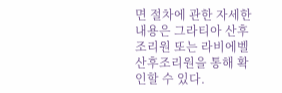면 절차에 관한 자세한 내용은 그라티아 산후조리원 또는 라비에벨 산후조리원을 통해 확인할 수 있다.